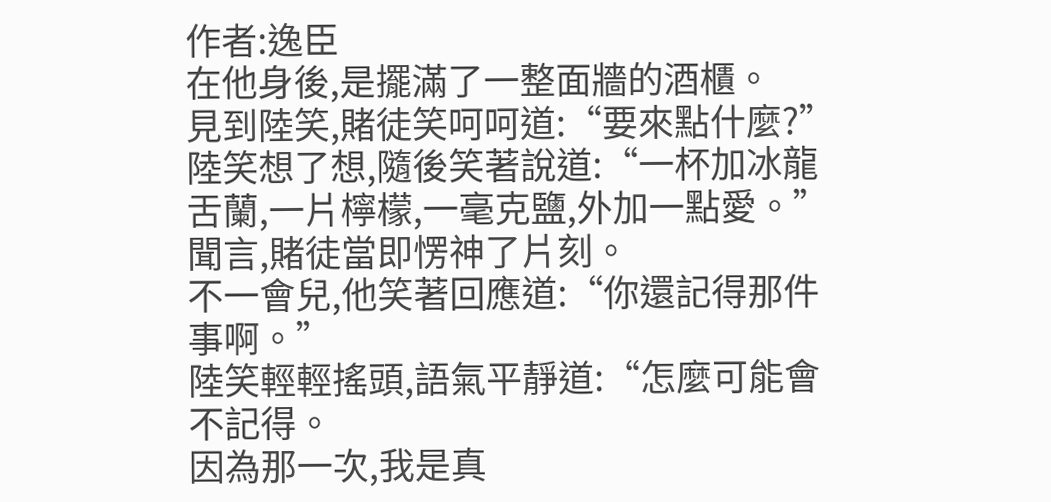作者:逸臣
在他身後,是擺滿了一整面牆的酒櫃。
見到陸笑,賭徒笑呵呵道:“要來點什麼?”
陸笑想了想,隨後笑著說道:“一杯加冰龍舌蘭,一片檸檬,一毫克鹽,外加一點愛。”
聞言,賭徒當即愣神了片刻。
不一會兒,他笑著回應道:“你還記得那件事啊。”
陸笑輕輕搖頭,語氣平靜道:“怎麼可能會不記得。
因為那一次,我是真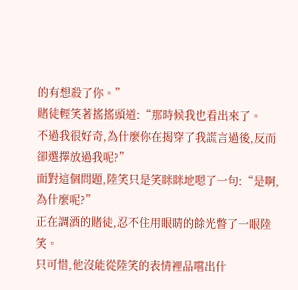的有想殺了你。”
賭徒輕笑著搖搖頭道:“那時候我也看出來了。
不過我很好奇,為什麼你在揭穿了我謊言過後,反而卻選擇放過我呢?”
面對這個問題,陸笑只是笑眯眯地嗯了一句:“是啊,為什麼呢?”
正在調酒的賭徒,忍不住用眼睛的餘光瞥了一眼陸笑。
只可惜,他沒能從陸笑的表情裡品嚐出什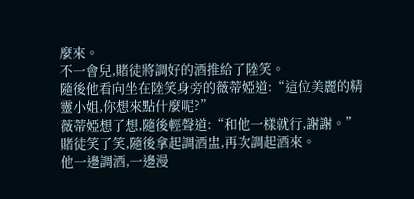麼來。
不一會兒,賭徒將調好的酒推給了陸笑。
隨後他看向坐在陸笑身旁的薇蒂婭道:“這位美麗的精靈小姐,你想來點什麼呢?”
薇蒂婭想了想,隨後輕聲道:“和他一樣就行,謝謝。”
賭徒笑了笑,隨後拿起調酒盅,再次調起酒來。
他一邊調酒,一邊漫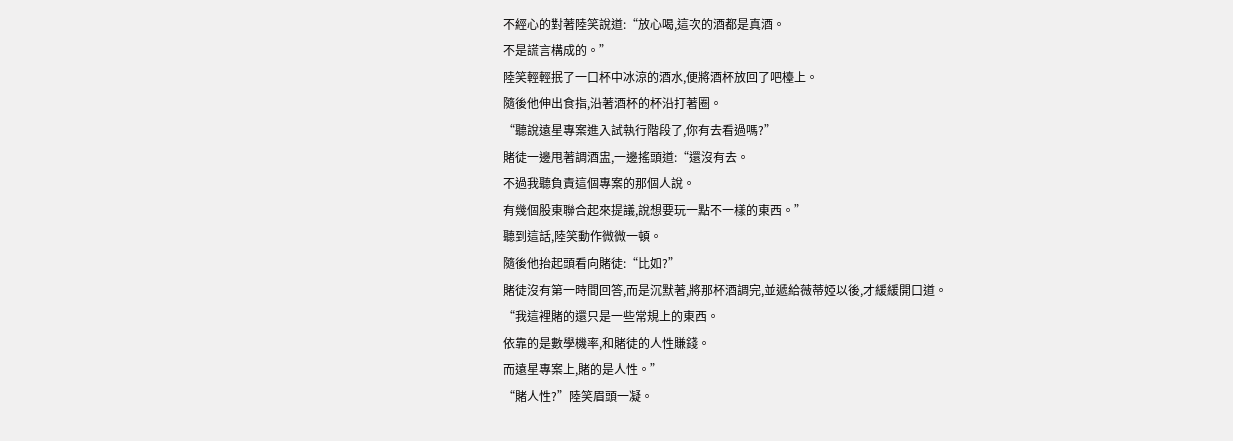不經心的對著陸笑說道:“放心喝,這次的酒都是真酒。
不是謊言構成的。”
陸笑輕輕抿了一口杯中冰涼的酒水,便將酒杯放回了吧檯上。
隨後他伸出食指,沿著酒杯的杯沿打著圈。
“聽說遠星專案進入試執行階段了,你有去看過嗎?”
賭徒一邊甩著調酒盅,一邊搖頭道:“還沒有去。
不過我聽負責這個專案的那個人說。
有幾個股東聯合起來提議,說想要玩一點不一樣的東西。”
聽到這話,陸笑動作微微一頓。
隨後他抬起頭看向賭徒:“比如?”
賭徒沒有第一時間回答,而是沉默著,將那杯酒調完,並遞給薇蒂婭以後,才緩緩開口道。
“我這裡賭的還只是一些常規上的東西。
依靠的是數學機率,和賭徒的人性賺錢。
而遠星專案上,賭的是人性。”
“賭人性?”陸笑眉頭一凝。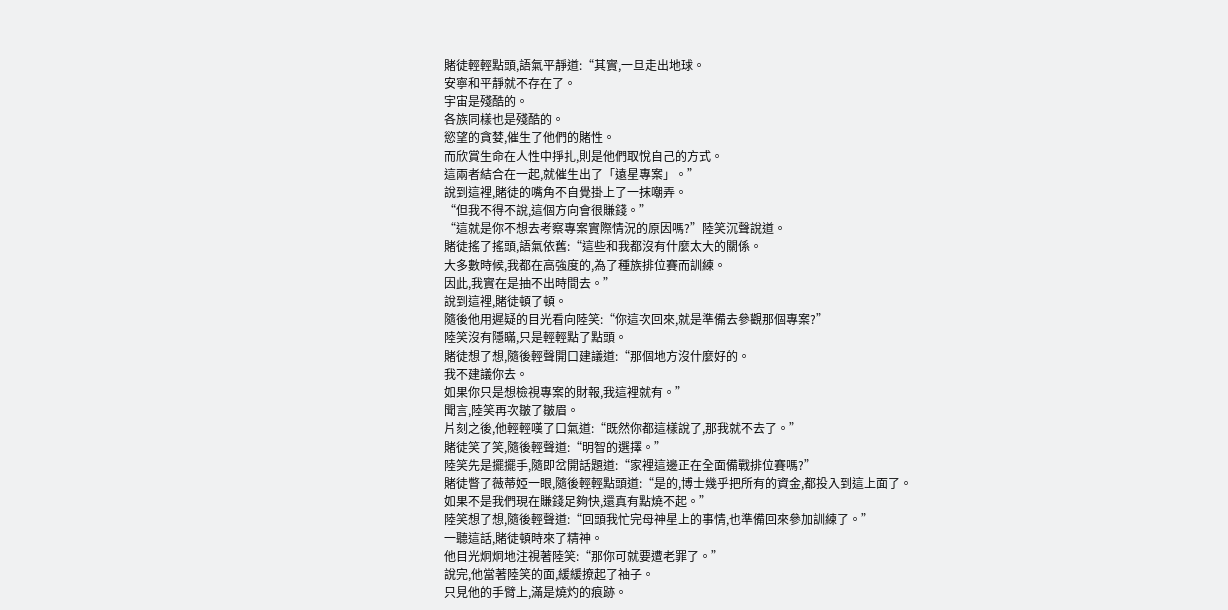賭徒輕輕點頭,語氣平靜道:“其實,一旦走出地球。
安寧和平靜就不存在了。
宇宙是殘酷的。
各族同樣也是殘酷的。
慾望的貪婪,催生了他們的賭性。
而欣賞生命在人性中掙扎,則是他們取悅自己的方式。
這兩者結合在一起,就催生出了「遠星專案」。”
說到這裡,賭徒的嘴角不自覺掛上了一抹嘲弄。
“但我不得不說,這個方向會很賺錢。”
“這就是你不想去考察專案實際情況的原因嗎?”陸笑沉聲說道。
賭徒搖了搖頭,語氣依舊:“這些和我都沒有什麼太大的關係。
大多數時候,我都在高強度的,為了種族排位賽而訓練。
因此,我實在是抽不出時間去。”
說到這裡,賭徒頓了頓。
隨後他用遲疑的目光看向陸笑:“你這次回來,就是準備去參觀那個專案?”
陸笑沒有隱瞞,只是輕輕點了點頭。
賭徒想了想,隨後輕聲開口建議道:“那個地方沒什麼好的。
我不建議你去。
如果你只是想檢視專案的財報,我這裡就有。”
聞言,陸笑再次皺了皺眉。
片刻之後,他輕輕嘆了口氣道:“既然你都這樣說了,那我就不去了。”
賭徒笑了笑,隨後輕聲道:“明智的選擇。”
陸笑先是擺擺手,隨即岔開話題道:“家裡這邊正在全面備戰排位賽嗎?”
賭徒瞥了薇蒂婭一眼,隨後輕輕點頭道:“是的,博士幾乎把所有的資金,都投入到這上面了。
如果不是我們現在賺錢足夠快,還真有點燒不起。”
陸笑想了想,隨後輕聲道:“回頭我忙完母神星上的事情,也準備回來參加訓練了。”
一聽這話,賭徒頓時來了精神。
他目光炯炯地注視著陸笑:“那你可就要遭老罪了。”
說完,他當著陸笑的面,緩緩撩起了袖子。
只見他的手臂上,滿是燒灼的痕跡。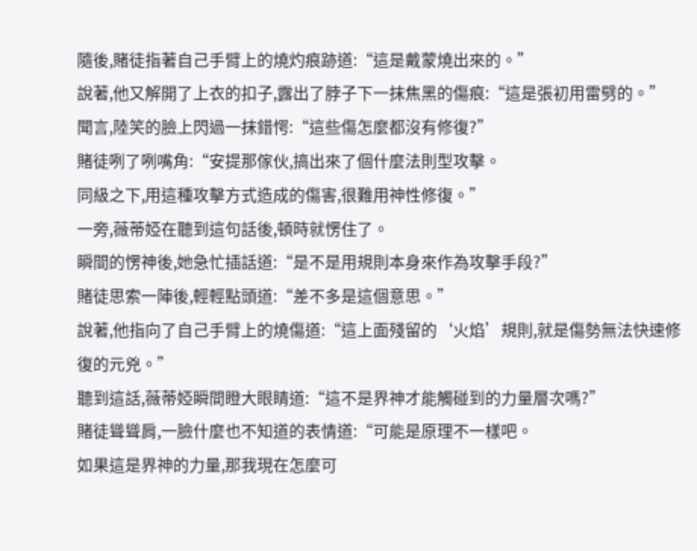隨後,賭徒指著自己手臂上的燒灼痕跡道:“這是戴蒙燒出來的。”
說著,他又解開了上衣的扣子,露出了脖子下一抹焦黑的傷痕:“這是張初用雷劈的。”
聞言,陸笑的臉上閃過一抹錯愕:“這些傷怎麼都沒有修復?”
賭徒咧了咧嘴角:“安提那傢伙,搞出來了個什麼法則型攻擊。
同級之下,用這種攻擊方式造成的傷害,很難用神性修復。”
一旁,薇蒂婭在聽到這句話後,頓時就愣住了。
瞬間的愣神後,她急忙插話道:“是不是用規則本身來作為攻擊手段?”
賭徒思索一陣後,輕輕點頭道:“差不多是這個意思。”
說著,他指向了自己手臂上的燒傷道:“這上面殘留的‘火焰’規則,就是傷勢無法快速修復的元兇。”
聽到這話,薇蒂婭瞬間瞪大眼睛道:“這不是界神才能觸碰到的力量層次嗎?”
賭徒聳聳肩,一臉什麼也不知道的表情道:“可能是原理不一樣吧。
如果這是界神的力量,那我現在怎麼可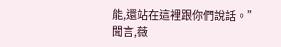能,還站在這裡跟你們說話。”
聞言,薇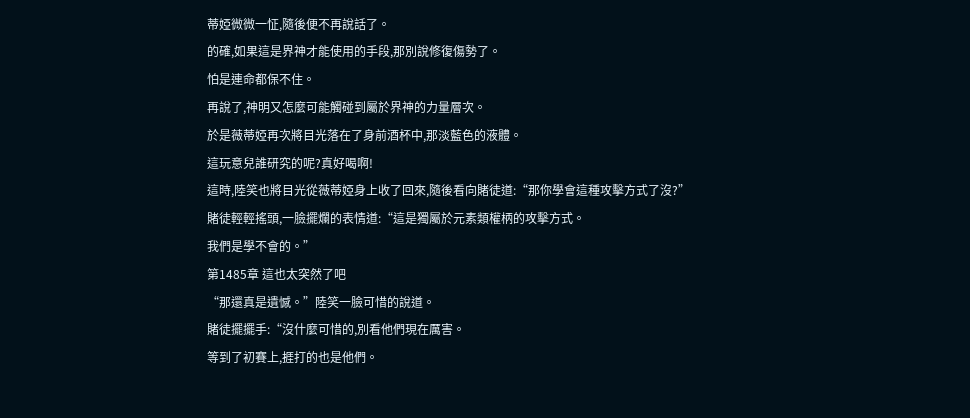蒂婭微微一怔,隨後便不再說話了。
的確,如果這是界神才能使用的手段,那別說修復傷勢了。
怕是連命都保不住。
再說了,神明又怎麼可能觸碰到屬於界神的力量層次。
於是薇蒂婭再次將目光落在了身前酒杯中,那淡藍色的液體。
這玩意兒誰研究的呢?真好喝啊!
這時,陸笑也將目光從薇蒂婭身上收了回來,隨後看向賭徒道:“那你學會這種攻擊方式了沒?”
賭徒輕輕搖頭,一臉擺爛的表情道:“這是獨屬於元素類權柄的攻擊方式。
我們是學不會的。”
第1485章 這也太突然了吧
“那還真是遺憾。”陸笑一臉可惜的說道。
賭徒擺擺手:“沒什麼可惜的,別看他們現在厲害。
等到了初賽上,捱打的也是他們。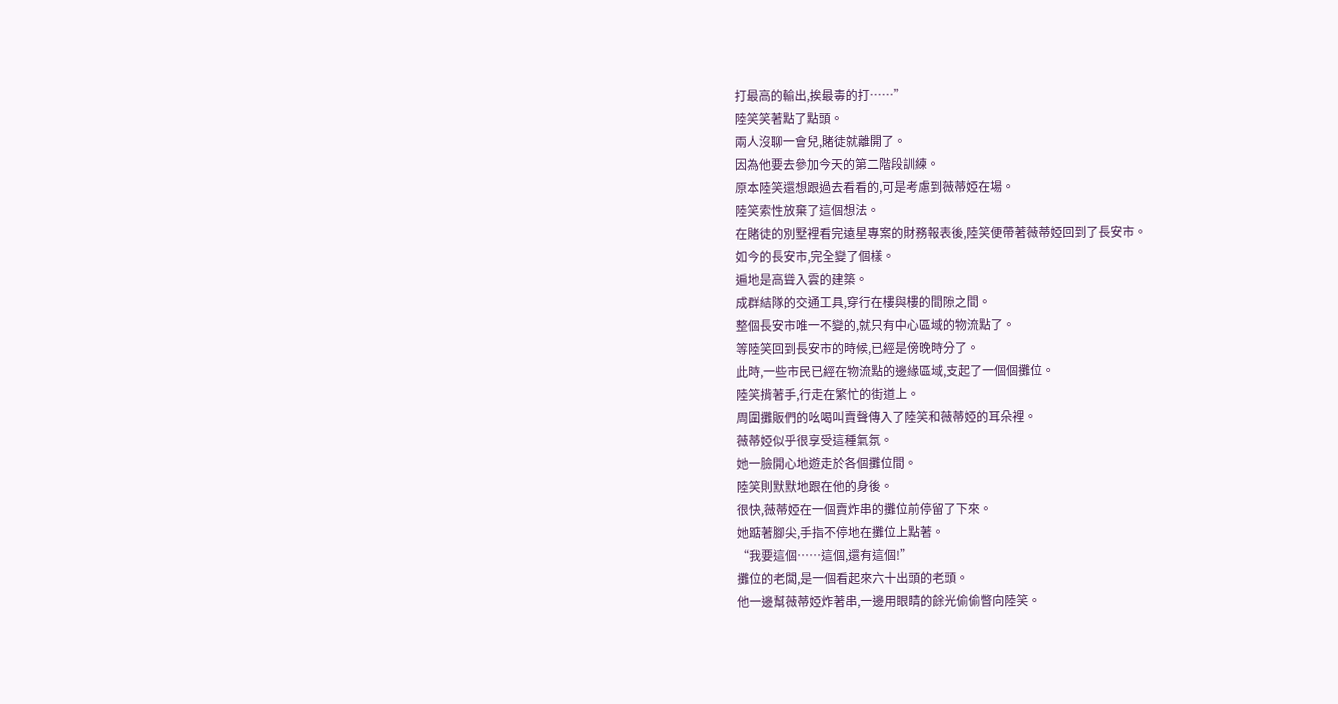打最高的輸出,挨最毒的打……”
陸笑笑著點了點頭。
兩人沒聊一會兒,賭徒就離開了。
因為他要去參加今天的第二階段訓練。
原本陸笑還想跟過去看看的,可是考慮到薇蒂婭在場。
陸笑索性放棄了這個想法。
在賭徒的別墅裡看完遠星專案的財務報表後,陸笑便帶著薇蒂婭回到了長安市。
如今的長安市,完全變了個樣。
遍地是高聳入雲的建築。
成群結隊的交通工具,穿行在樓與樓的間隙之間。
整個長安市唯一不變的,就只有中心區域的物流點了。
等陸笑回到長安市的時候,已經是傍晚時分了。
此時,一些市民已經在物流點的邊緣區域,支起了一個個攤位。
陸笑揹著手,行走在繁忙的街道上。
周圍攤販們的吆喝叫賣聲傳入了陸笑和薇蒂婭的耳朵裡。
薇蒂婭似乎很享受這種氣氛。
她一臉開心地遊走於各個攤位間。
陸笑則默默地跟在他的身後。
很快,薇蒂婭在一個賣炸串的攤位前停留了下來。
她踮著腳尖,手指不停地在攤位上點著。
“我要這個……這個,還有這個!”
攤位的老闆,是一個看起來六十出頭的老頭。
他一邊幫薇蒂婭炸著串,一邊用眼睛的餘光偷偷瞥向陸笑。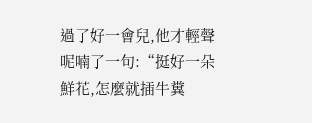過了好一會兒,他才輕聲呢喃了一句:“挺好一朵鮮花,怎麼就插牛糞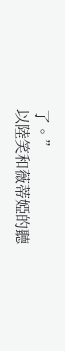了。”
以陸笑和薇蒂婭的聽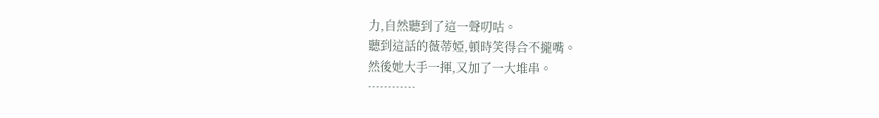力,自然聽到了這一聲叨咕。
聽到這話的薇蒂婭,頓時笑得合不攏嘴。
然後她大手一揮,又加了一大堆串。
…………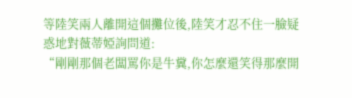等陸笑兩人離開這個攤位後,陸笑才忍不住一臉疑惑地對薇蒂婭詢問道:
“剛剛那個老闆罵你是牛糞,你怎麼還笑得那麼開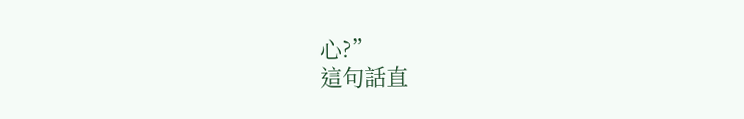心?”
這句話直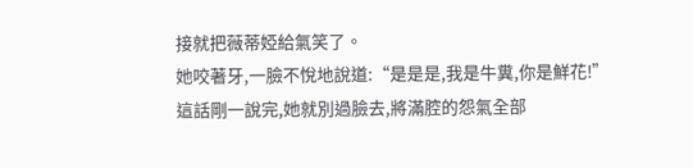接就把薇蒂婭給氣笑了。
她咬著牙,一臉不悅地說道:“是是是,我是牛糞,你是鮮花!”
這話剛一說完,她就別過臉去,將滿腔的怨氣全部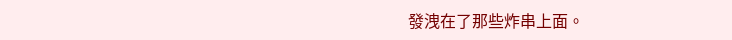發洩在了那些炸串上面。